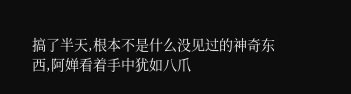搞了半天,根本不是什么没见过的神奇东西,阿婵看着手中犹如八爪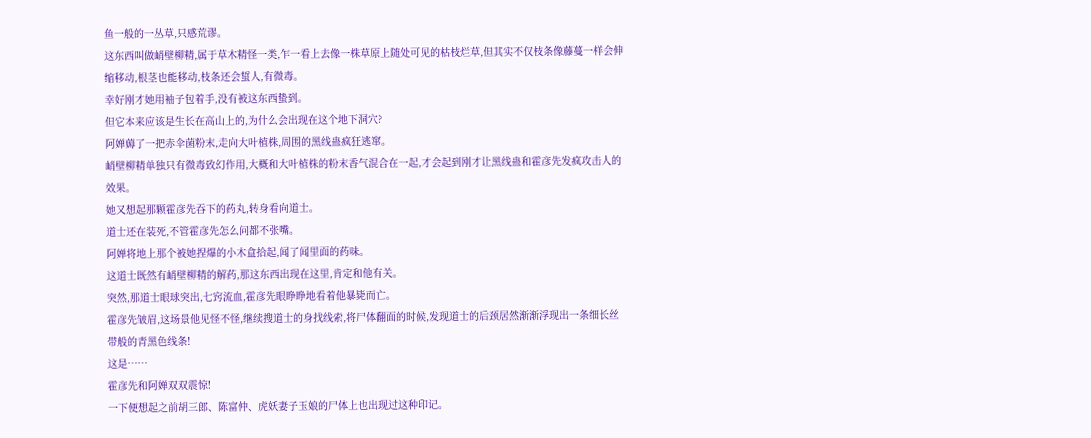鱼一般的一丛草,只感荒谬。
这东西叫做峭壁柳精,属于草木精怪一类,乍一看上去像一株草原上随处可见的枯枝烂草,但其实不仅枝条像藤蔓一样会伸缩移动,根茎也能移动,枝条还会蜇人,有微毒。
幸好刚才她用袖子包着手,没有被这东西蛰到。
但它本来应该是生长在高山上的,为什么会出现在这个地下洞穴?
阿婵薅了一把赤伞菌粉末,走向大叶植株,周围的黑线蛊疯狂逃窜。
峭壁柳精单独只有微毒致幻作用,大概和大叶植株的粉末香气混合在一起,才会起到刚才让黑线蛊和霍彦先发疯攻击人的效果。
她又想起那颗霍彦先吞下的药丸,转身看向道士。
道士还在装死,不管霍彦先怎么问都不张嘴。
阿婵将地上那个被她捏爆的小木盒拾起,闻了闻里面的药味。
这道士既然有峭壁柳精的解药,那这东西出现在这里,肯定和他有关。
突然,那道士眼球突出,七窍流血,霍彦先眼睁睁地看着他暴毙而亡。
霍彦先皱眉,这场景他见怪不怪,继续搜道士的身找线索,将尸体翻面的时候,发现道士的后颈居然渐渐浮现出一条细长丝带般的青黑色线条!
这是……
霍彦先和阿婵双双震惊!
一下便想起之前胡三郎、陈富仲、虎妖妻子玉娘的尸体上也出现过这种印记。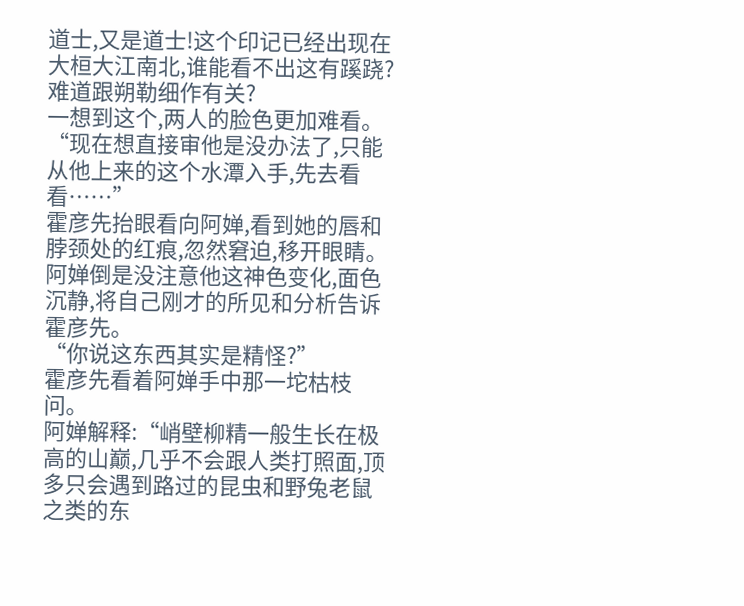道士,又是道士!这个印记已经出现在大桓大江南北,谁能看不出这有蹊跷?
难道跟朔勒细作有关?
一想到这个,两人的脸色更加难看。
“现在想直接审他是没办法了,只能从他上来的这个水潭入手,先去看看……”
霍彦先抬眼看向阿婵,看到她的唇和脖颈处的红痕,忽然窘迫,移开眼睛。
阿婵倒是没注意他这神色变化,面色沉静,将自己刚才的所见和分析告诉霍彦先。
“你说这东西其实是精怪?”
霍彦先看着阿婵手中那一坨枯枝问。
阿婵解释:“峭壁柳精一般生长在极高的山巅,几乎不会跟人类打照面,顶多只会遇到路过的昆虫和野兔老鼠之类的东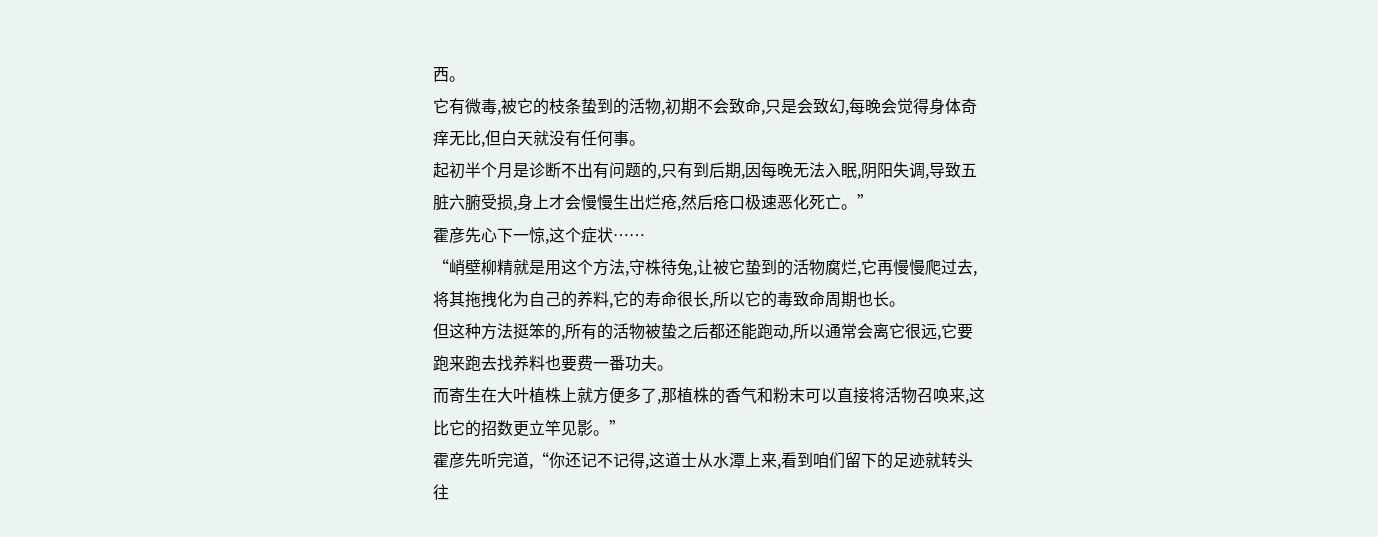西。
它有微毒,被它的枝条蛰到的活物,初期不会致命,只是会致幻,每晚会觉得身体奇痒无比,但白天就没有任何事。
起初半个月是诊断不出有问题的,只有到后期,因每晚无法入眠,阴阳失调,导致五脏六腑受损,身上才会慢慢生出烂疮,然后疮口极速恶化死亡。”
霍彦先心下一惊,这个症状……
“峭壁柳精就是用这个方法,守株待兔,让被它蛰到的活物腐烂,它再慢慢爬过去,将其拖拽化为自己的养料,它的寿命很长,所以它的毒致命周期也长。
但这种方法挺笨的,所有的活物被蛰之后都还能跑动,所以通常会离它很远,它要跑来跑去找养料也要费一番功夫。
而寄生在大叶植株上就方便多了,那植株的香气和粉末可以直接将活物召唤来,这比它的招数更立竿见影。”
霍彦先听完道,“你还记不记得,这道士从水潭上来,看到咱们留下的足迹就转头往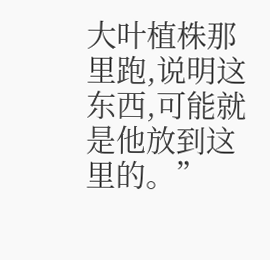大叶植株那里跑,说明这东西,可能就是他放到这里的。”